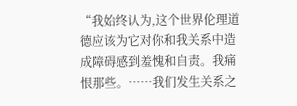“我始终认为,这个世界伦理道德应该为它对你和我关系中造成障碍感到羞愧和自责。我痛恨那些。……我们发生关系之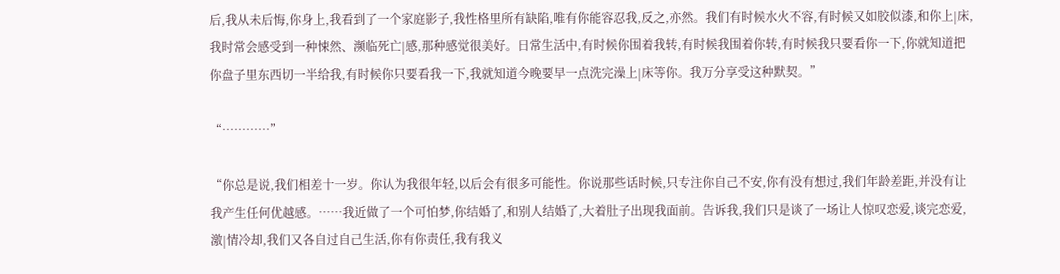后,我从未后悔,你身上,我看到了一个家庭影子,我性格里所有缺陷,唯有你能容忍我,反之,亦然。我们有时候水火不容,有时候又如胶似漆,和你上|床,我时常会感受到一种悚然、濒临死亡|感,那种感觉很美好。日常生活中,有时候你围着我转,有时候我围着你转,有时候我只要看你一下,你就知道把你盘子里东西切一半给我,有时候你只要看我一下,我就知道今晚要早一点洗完澡上|床等你。我万分享受这种默契。”

“…………”

“你总是说,我们相差十一岁。你认为我很年轻,以后会有很多可能性。你说那些话时候,只专注你自己不安,你有没有想过,我们年龄差距,并没有让我产生任何优越感。……我近做了一个可怕梦,你结婚了,和别人结婚了,大着肚子出现我面前。告诉我,我们只是谈了一场让人惊叹恋爱,谈完恋爱,激|情冷却,我们又各自过自己生活,你有你责任,我有我义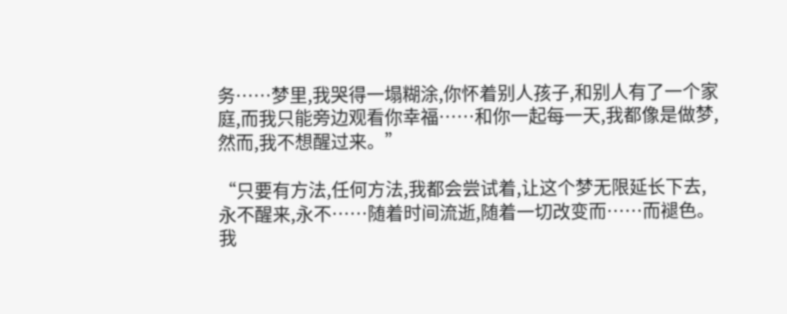务……梦里,我哭得一塌糊涂,你怀着别人孩子,和别人有了一个家庭,而我只能旁边观看你幸福……和你一起每一天,我都像是做梦,然而,我不想醒过来。”

“只要有方法,任何方法,我都会尝试着,让这个梦无限延长下去,永不醒来,永不……随着时间流逝,随着一切改变而……而褪色。我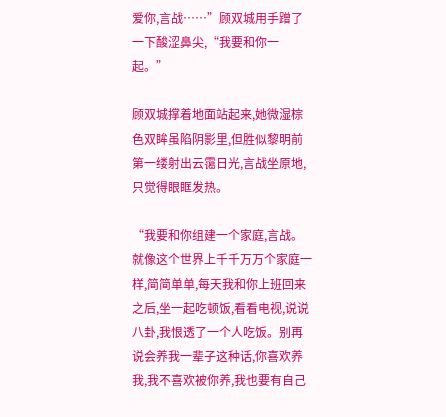爱你,言战……”顾双城用手蹭了一下酸涩鼻尖,“我要和你一起。”

顾双城撑着地面站起来,她微湿棕色双眸虽陷阴影里,但胜似黎明前第一缕射出云霭日光,言战坐原地,只觉得眼眶发热。

“我要和你组建一个家庭,言战。就像这个世界上千千万万个家庭一样,简简单单,每天我和你上班回来之后,坐一起吃顿饭,看看电视,说说八卦,我恨透了一个人吃饭。别再说会养我一辈子这种话,你喜欢养我,我不喜欢被你养,我也要有自己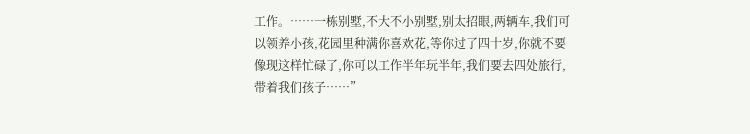工作。……一栋别墅,不大不小别墅,别太招眼,两辆车,我们可以领养小孩,花园里种满你喜欢花,等你过了四十岁,你就不要像现这样忙碌了,你可以工作半年玩半年,我们要去四处旅行,带着我们孩子……”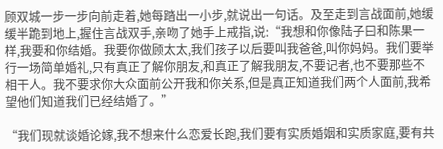顾双城一步一步向前走着,她每踏出一小步,就说出一句话。及至走到言战面前,她缓缓半跪到地上,握住言战双手,亲吻了她手上戒指,说:“我想和你像陆子曰和陈果一样,我要和你结婚。我要你做顾太太,我们孩子以后要叫我爸爸,叫你妈妈。我们要举行一场简单婚礼,只有真正了解你朋友,和真正了解我朋友,不要记者,也不要那些不相干人。我不要求你大众面前公开我和你关系,但是真正知道我们两个人面前,我希望他们知道我们已经结婚了。”

“我们现就谈婚论嫁,我不想来什么恋爱长跑,我们要有实质婚姻和实质家庭,要有共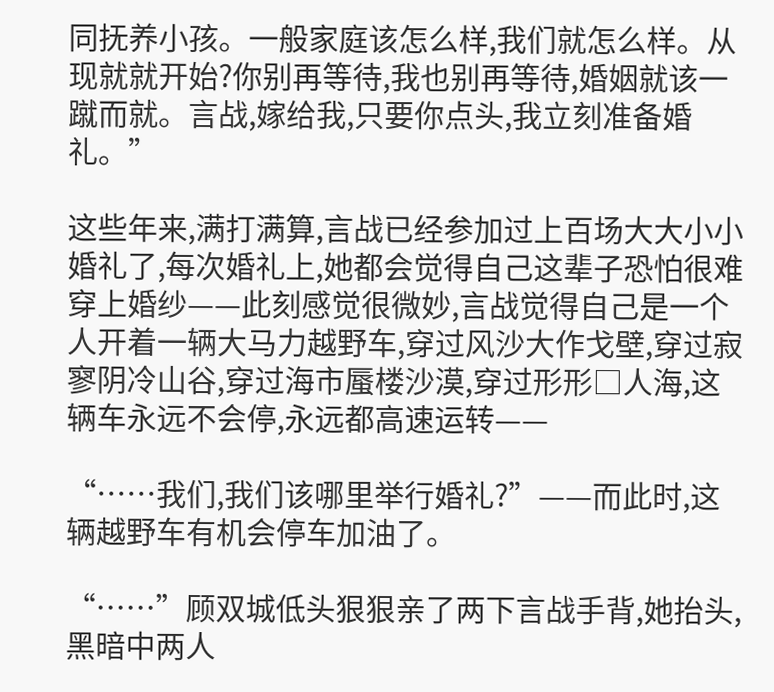同抚养小孩。一般家庭该怎么样,我们就怎么样。从现就就开始?你别再等待,我也别再等待,婚姻就该一蹴而就。言战,嫁给我,只要你点头,我立刻准备婚礼。”

这些年来,满打满算,言战已经参加过上百场大大小小婚礼了,每次婚礼上,她都会觉得自己这辈子恐怕很难穿上婚纱——此刻感觉很微妙,言战觉得自己是一个人开着一辆大马力越野车,穿过风沙大作戈壁,穿过寂寥阴冷山谷,穿过海市蜃楼沙漠,穿过形形□人海,这辆车永远不会停,永远都高速运转——

“……我们,我们该哪里举行婚礼?”——而此时,这辆越野车有机会停车加油了。

“……”顾双城低头狠狠亲了两下言战手背,她抬头,黑暗中两人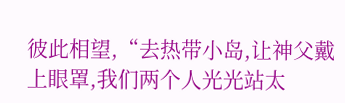彼此相望,“去热带小岛,让神父戴上眼罩,我们两个人光光站太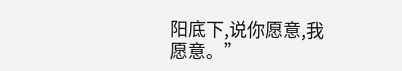阳底下,说你愿意,我愿意。”